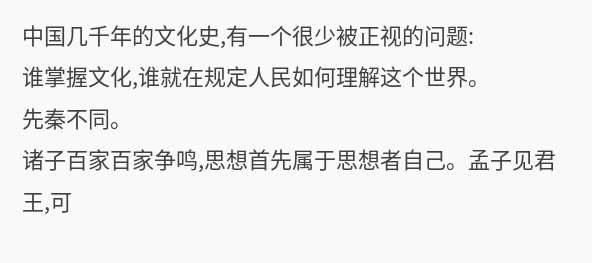中国几千年的文化史,有一个很少被正视的问题:
谁掌握文化,谁就在规定人民如何理解这个世界。
先秦不同。
诸子百家百家争鸣,思想首先属于思想者自己。孟子见君王,可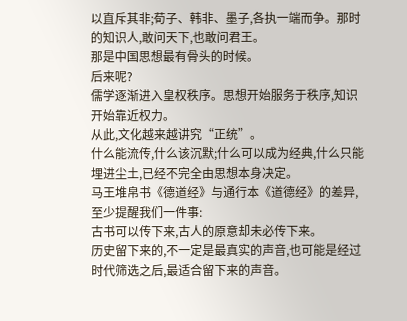以直斥其非;荀子、韩非、墨子,各执一端而争。那时的知识人,敢问天下,也敢问君王。
那是中国思想最有骨头的时候。
后来呢?
儒学逐渐进入皇权秩序。思想开始服务于秩序,知识开始靠近权力。
从此,文化越来越讲究“正统”。
什么能流传,什么该沉默;什么可以成为经典,什么只能埋进尘土,已经不完全由思想本身决定。
马王堆帛书《德道经》与通行本《道德经》的差异,至少提醒我们一件事:
古书可以传下来,古人的原意却未必传下来。
历史留下来的,不一定是最真实的声音,也可能是经过时代筛选之后,最适合留下来的声音。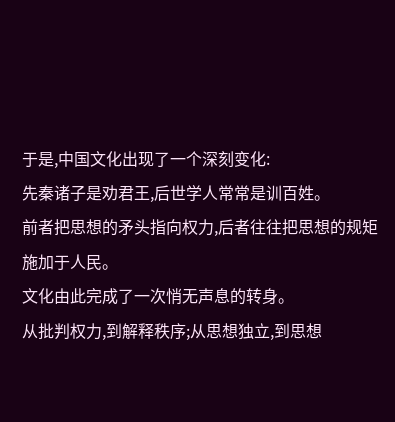于是,中国文化出现了一个深刻变化:
先秦诸子是劝君王,后世学人常常是训百姓。
前者把思想的矛头指向权力,后者往往把思想的规矩施加于人民。
文化由此完成了一次悄无声息的转身。
从批判权力,到解释秩序;从思想独立,到思想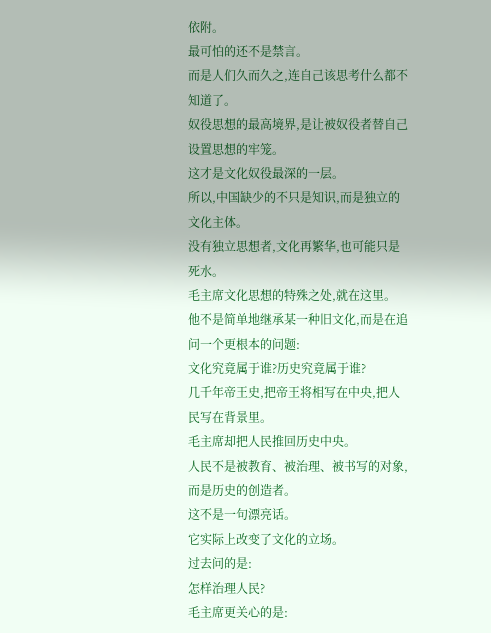依附。
最可怕的还不是禁言。
而是人们久而久之,连自己该思考什么都不知道了。
奴役思想的最高境界,是让被奴役者替自己设置思想的牢笼。
这才是文化奴役最深的一层。
所以,中国缺少的不只是知识,而是独立的文化主体。
没有独立思想者,文化再繁华,也可能只是死水。
毛主席文化思想的特殊之处,就在这里。
他不是简单地继承某一种旧文化,而是在追问一个更根本的问题:
文化究竟属于谁?历史究竟属于谁?
几千年帝王史,把帝王将相写在中央,把人民写在背景里。
毛主席却把人民推回历史中央。
人民不是被教育、被治理、被书写的对象,而是历史的创造者。
这不是一句漂亮话。
它实际上改变了文化的立场。
过去问的是:
怎样治理人民?
毛主席更关心的是: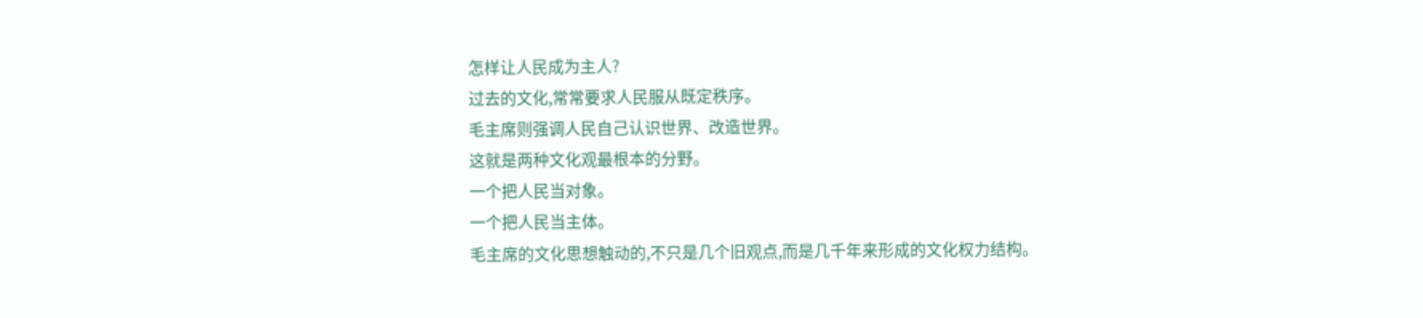怎样让人民成为主人?
过去的文化,常常要求人民服从既定秩序。
毛主席则强调人民自己认识世界、改造世界。
这就是两种文化观最根本的分野。
一个把人民当对象。
一个把人民当主体。
毛主席的文化思想触动的,不只是几个旧观点,而是几千年来形成的文化权力结构。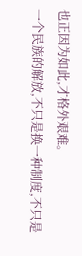也正因为如此,才格外艰难。
一个民族的解放,不只是换一种制度,不只是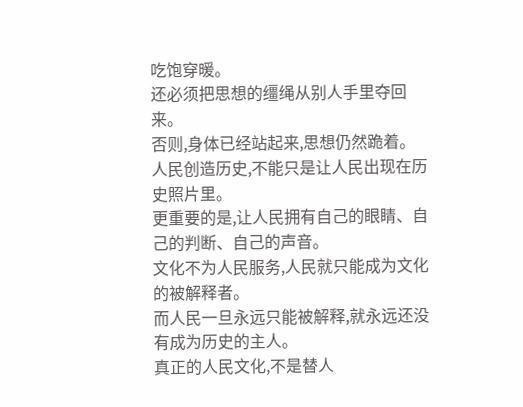吃饱穿暖。
还必须把思想的缰绳从别人手里夺回来。
否则,身体已经站起来,思想仍然跪着。
人民创造历史,不能只是让人民出现在历史照片里。
更重要的是,让人民拥有自己的眼睛、自己的判断、自己的声音。
文化不为人民服务,人民就只能成为文化的被解释者。
而人民一旦永远只能被解释,就永远还没有成为历史的主人。
真正的人民文化,不是替人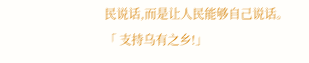民说话,而是让人民能够自己说话。
「 支持乌有之乡!」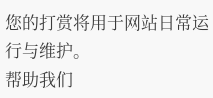您的打赏将用于网站日常运行与维护。
帮助我们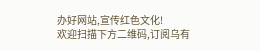办好网站,宣传红色文化!
欢迎扫描下方二维码,订阅乌有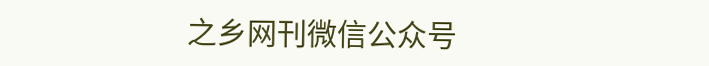之乡网刊微信公众号